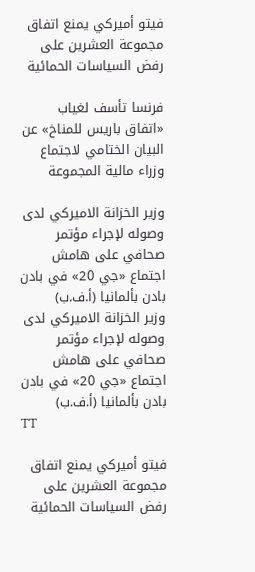فيتو أميركي يمنع اتفاق مجموعة العشرين على رفض السياسات الحمائية

فرنسا تأسف لغياب «اتفاق باريس للمناخ» عن البيان الختامي لاجتماع وزراء مالية المجموعة

وزير الخزانة الاميركي لدى وصوله لإجراء مؤتمر صحافي على هامش اجتماع «جي 20» في بادن بادن بألمانيا (أ.ف.ب)
وزير الخزانة الاميركي لدى وصوله لإجراء مؤتمر صحافي على هامش اجتماع «جي 20» في بادن بادن بألمانيا (أ.ف.ب)
TT

فيتو أميركي يمنع اتفاق مجموعة العشرين على رفض السياسات الحمائية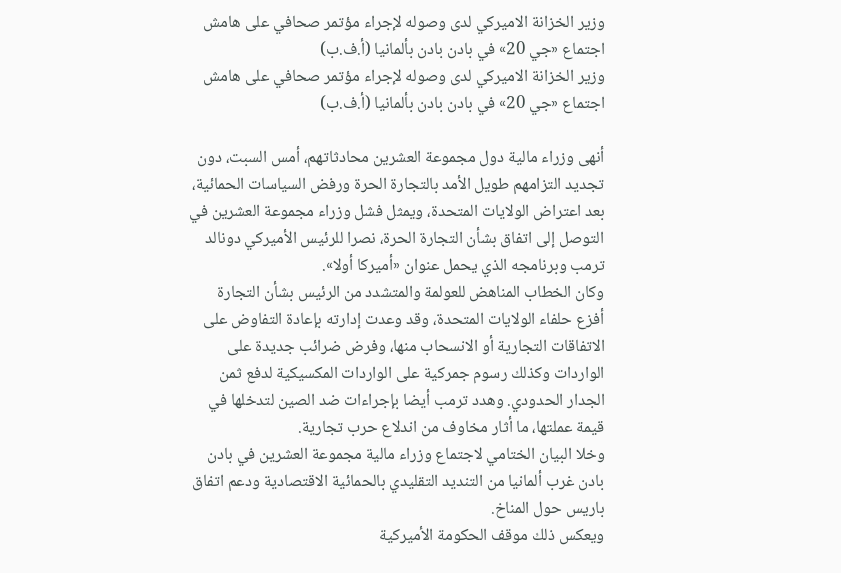وزير الخزانة الاميركي لدى وصوله لإجراء مؤتمر صحافي على هامش اجتماع «جي 20» في بادن بادن بألمانيا (أ.ف.ب)
وزير الخزانة الاميركي لدى وصوله لإجراء مؤتمر صحافي على هامش اجتماع «جي 20» في بادن بادن بألمانيا (أ.ف.ب)

أنهى وزراء مالية دول مجموعة العشرين محادثاتهم، أمس السبت، دون تجديد التزامهم طويل الأمد بالتجارة الحرة ورفض السياسات الحمائية، بعد اعتراض الولايات المتحدة، ويمثل فشل وزراء مجموعة العشرين في التوصل إلى اتفاق بشأن التجارة الحرة، نصرا للرئيس الأميركي دونالد ترمب وبرنامجه الذي يحمل عنوان «أميركا أولا».
وكان الخطاب المناهض للعولمة والمتشدد من الرئيس بشأن التجارة أفزع حلفاء الولايات المتحدة، وقد وعدت إدارته بإعادة التفاوض على الاتفاقات التجارية أو الانسحاب منها، وفرض ضرائب جديدة على الواردات وكذلك رسوم جمركية على الواردات المكسيكية لدفع ثمن الجدار الحدودي. وهدد ترمب أيضا بإجراءات ضد الصين لتدخلها في قيمة عملتها، ما أثار مخاوف من اندلاع حرب تجارية.
وخلا البيان الختامي لاجتماع وزراء مالية مجموعة العشرين في بادن بادن غرب ألمانيا من التنديد التقليدي بالحمائية الاقتصادية ودعم اتفاق باريس حول المناخ.
ويعكس ذلك موقف الحكومة الأميركية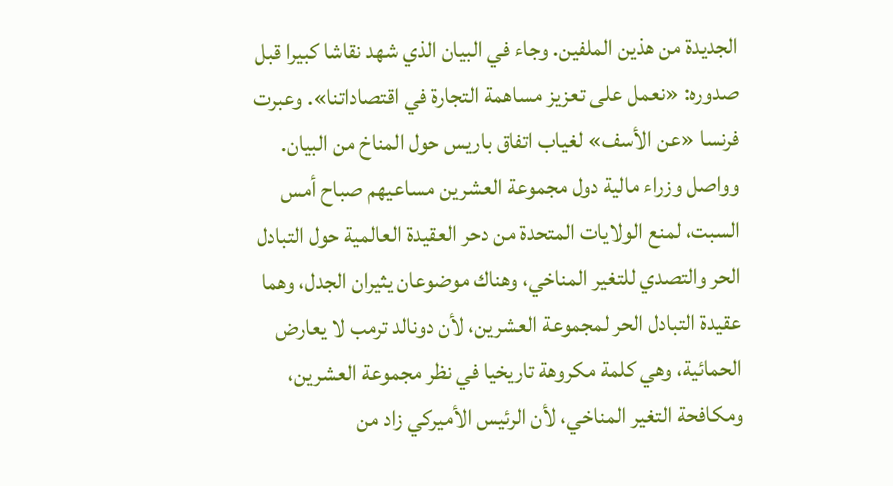الجديدة من هذين الملفين. وجاء في البيان الذي شهد نقاشا كبيرا قبل صدوره: «نعمل على تعزيز مساهمة التجارة في اقتصاداتنا». وعبرت فرنسا «عن الأسف» لغياب اتفاق باريس حول المناخ من البيان.
وواصل وزراء مالية دول مجموعة العشرين مساعيهم صباح أمس السبت، لمنع الولايات المتحدة من دحر العقيدة العالمية حول التبادل الحر والتصدي للتغير المناخي، وهناك موضوعان يثيران الجدل، وهما عقيدة التبادل الحر لمجموعة العشرين، لأن دونالد ترمب لا يعارض الحمائية، وهي كلمة مكروهة تاريخيا في نظر مجموعة العشرين، ومكافحة التغير المناخي، لأن الرئيس الأميركي زاد من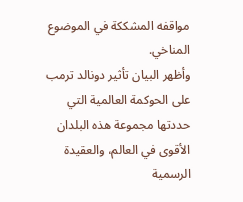مواقفه المشككة في الموضوع المناخي.
وأظهر البيان تأثير دونالد ترمب على الحوكمة العالمية التي حددتها مجموعة هذه البلدان الأقوى في العالم، والعقيدة الرسمية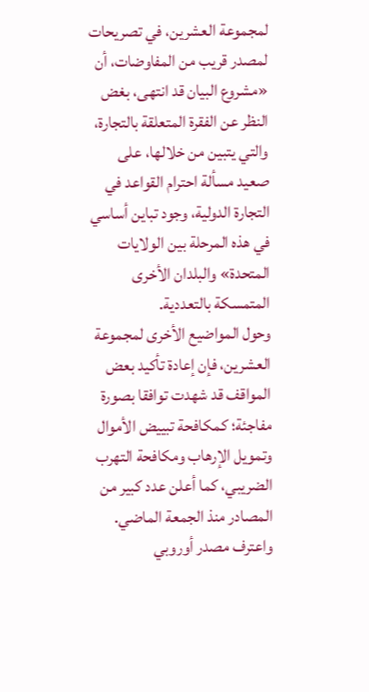لمجموعة العشرين، في تصريحات لمصدر قريب من المفاوضات، أن «مشروع البيان قد انتهى، بغض النظر عن الفقرة المتعلقة بالتجارة، والتي يتبين من خلالها، على صعيد مسألة احترام القواعد في التجارة الدولية، وجود تباين أساسي في هذه المرحلة بين الولايات المتحدة» والبلدان الأخرى المتمسكة بالتعددية.
وحول المواضيع الأخرى لمجموعة العشرين، فإن إعادة تأكيد بعض المواقف قد شهدت توافقا بصورة مفاجئة؛ كمكافحة تبييض الأموال وتمويل الإرهاب ومكافحة التهرب الضريبي، كما أعلن عدد كبير من المصادر منذ الجمعة الماضي. واعترف مصدر أوروبي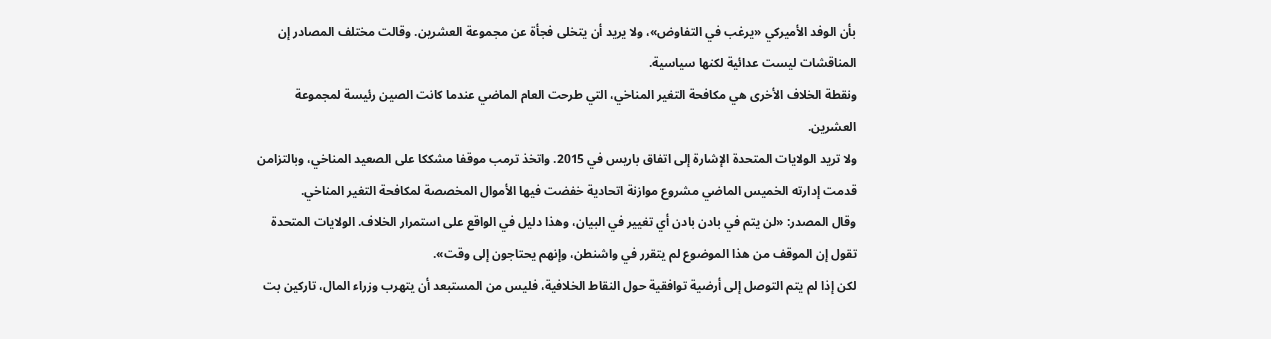بأن الوفد الأميركي «يرغب في التفاوض»، ولا يريد أن يتخلى فجأة عن مجموعة العشرين. وقالت مختلف المصادر إن المناقشات ليست عدائية لكنها سياسية.
ونقطة الخلاف الأخرى هي مكافحة التغير المناخي، التي طرحت العام الماضي عندما كانت الصين رئيسة لمجموعة العشرين.
ولا تريد الولايات المتحدة الإشارة إلى اتفاق باريس في 2015. واتخذ ترمب موقفا مشككا على الصعيد المناخي، وبالتزامن قدمت إدارته الخميس الماضي مشروع موازنة اتحادية خفضت فيها الأموال المخصصة لمكافحة التغير المناخي.
وقال المصدر: «لن يتم في بادن بادن أي تغيير في البيان، وهذا دليل في الواقع على استمرار الخلاف. الولايات المتحدة تقول إن الموقف من هذا الموضوع لم يتقرر في واشنطن، وإنهم يحتاجون إلى وقت».
لكن إذا لم يتم التوصل إلى أرضية توافقية حول النقاط الخلافية، فليس من المستبعد أن يتهرب وزراء المال، تاركين بت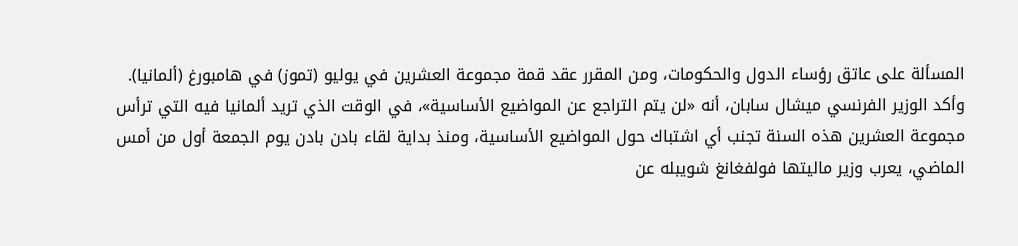المسألة على عاتق رؤساء الدول والحكومات، ومن المقرر عقد قمة مجموعة العشرين في يوليو (تموز) في هامبورغ (ألمانيا).
وأكد الوزير الفرنسي ميشال سابان، أنه «لن يتم التراجع عن المواضيع الأساسية»، في الوقت الذي تريد ألمانيا فيه التي ترأس مجموعة العشرين هذه السنة تجنب أي اشتباك حول المواضيع الأساسية، ومنذ بداية لقاء بادن بادن يوم الجمعة أول من أمس الماضي، يعرب وزير ماليتها فولفغانغ شويبله عن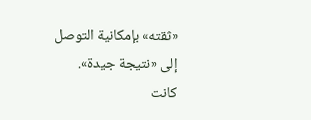«ثقته» بإمكانية التوصل إلى «نتيجة جيدة».
كانت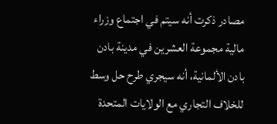مصادر ذكرت أنه سيتم في اجتماع وزراء مالية مجموعة العشرين في مدينة بادن بادن الألمانية، أنه سيجري طرح حل وسط للخلاف التجاري مع الولايات المتحدة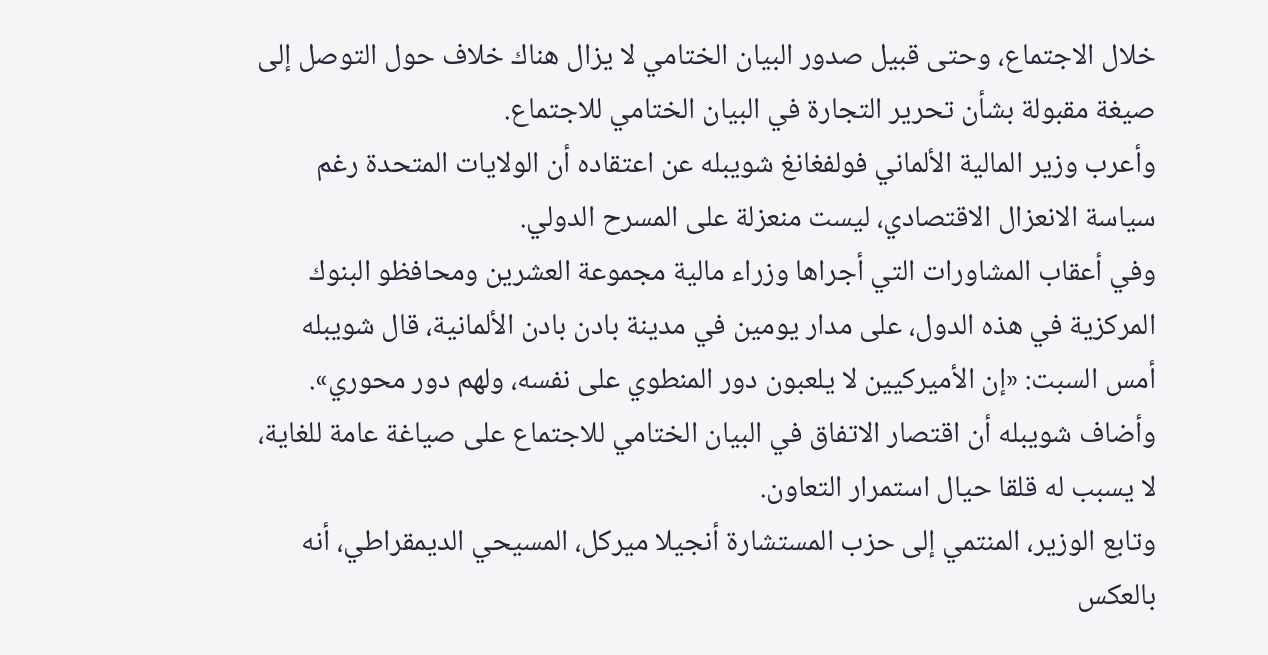خلال الاجتماع، وحتى قبيل صدور البيان الختامي لا يزال هناك خلاف حول التوصل إلى صيغة مقبولة بشأن تحرير التجارة في البيان الختامي للاجتماع.
وأعرب وزير المالية الألماني فولفغانغ شويبله عن اعتقاده أن الولايات المتحدة رغم سياسة الانعزال الاقتصادي، ليست منعزلة على المسرح الدولي.
وفي أعقاب المشاورات التي أجراها وزراء مالية مجموعة العشرين ومحافظو البنوك المركزية في هذه الدول، على مدار يومين في مدينة بادن بادن الألمانية، قال شويبله أمس السبت: «إن الأميركيين لا يلعبون دور المنطوي على نفسه، ولهم دور محوري».
وأضاف شويبله أن اقتصار الاتفاق في البيان الختامي للاجتماع على صياغة عامة للغاية، لا يسبب له قلقا حيال استمرار التعاون.
وتابع الوزير، المنتمي إلى حزب المستشارة أنجيلا ميركل، المسيحي الديمقراطي، أنه بالعكس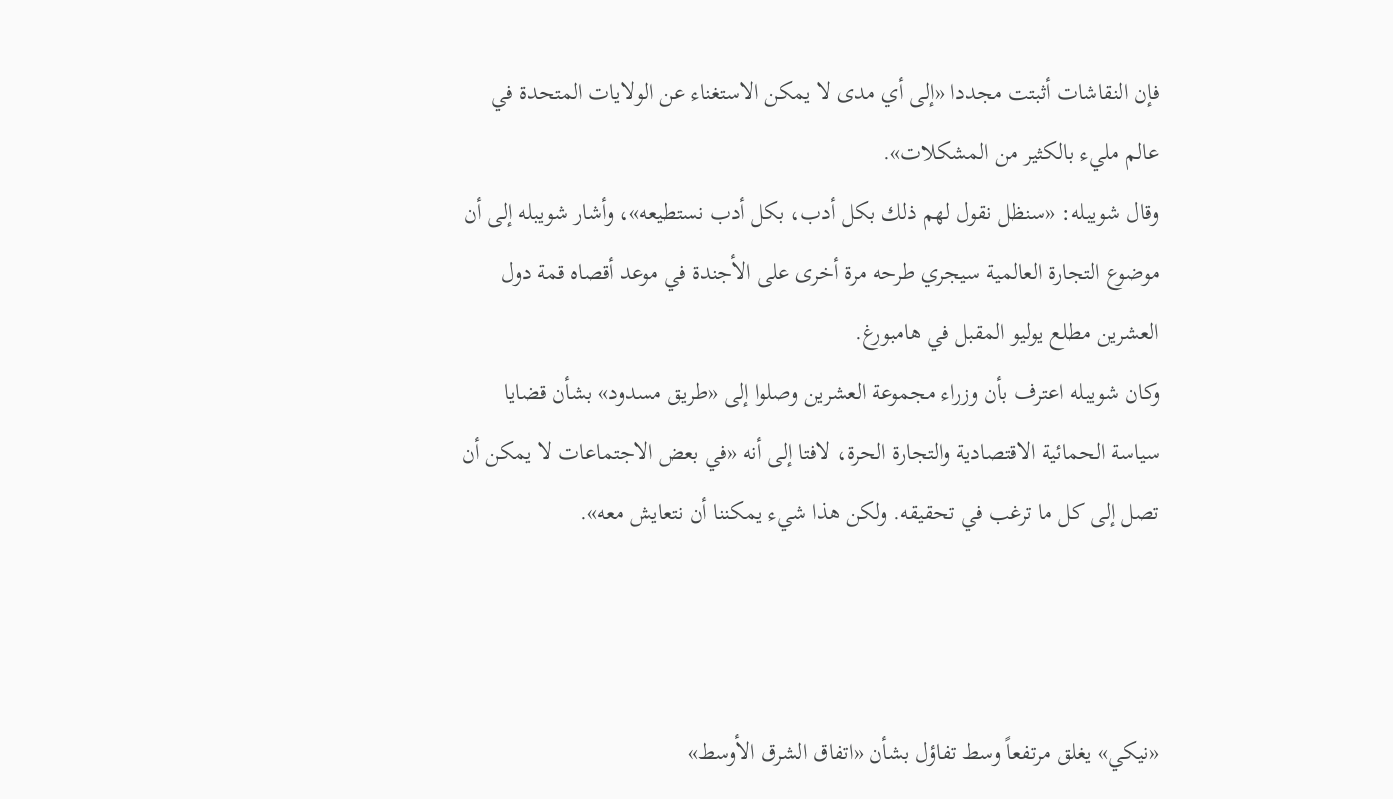فإن النقاشات أثبتت مجددا «إلى أي مدى لا يمكن الاستغناء عن الولايات المتحدة في عالم مليء بالكثير من المشكلات».
وقال شويبله: «سنظل نقول لهم ذلك بكل أدب، بكل أدب نستطيعه»، وأشار شويبله إلى أن موضوع التجارة العالمية سيجري طرحه مرة أخرى على الأجندة في موعد أقصاه قمة دول العشرين مطلع يوليو المقبل في هامبورغ.
وكان شويبله اعترف بأن وزراء مجموعة العشرين وصلوا إلى «طريق مسدود» بشأن قضايا سياسة الحمائية الاقتصادية والتجارة الحرة، لافتا إلى أنه «في بعض الاجتماعات لا يمكن أن تصل إلى كل ما ترغب في تحقيقه. ولكن هذا شيء يمكننا أن نتعايش معه».



«نيكي» يغلق مرتفعاً وسط تفاؤل بشأن «اتفاق الشرق الأوسط»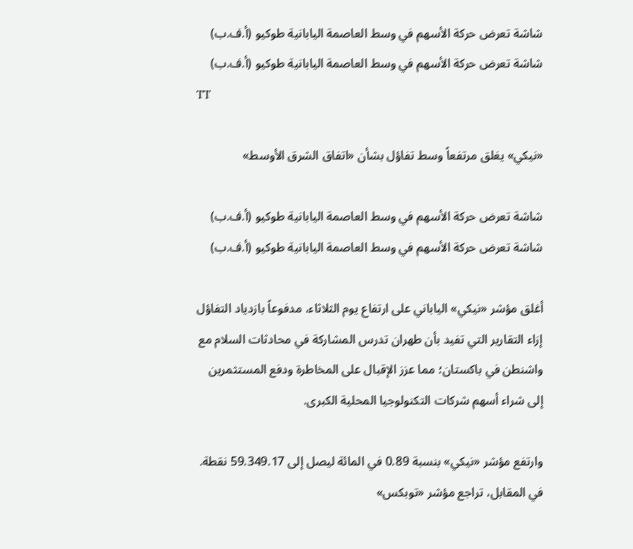شاشة تعرض حركة الأسهم في وسط العاصمة اليابانية طوكيو (أ.ف.ب)
شاشة تعرض حركة الأسهم في وسط العاصمة اليابانية طوكيو (أ.ف.ب)
TT

«نيكي» يغلق مرتفعاً وسط تفاؤل بشأن «اتفاق الشرق الأوسط»

شاشة تعرض حركة الأسهم في وسط العاصمة اليابانية طوكيو (أ.ف.ب)
شاشة تعرض حركة الأسهم في وسط العاصمة اليابانية طوكيو (أ.ف.ب)

أغلق مؤشر «نيكي» الياباني على ارتفاع يوم الثلاثاء، مدفوعاً بازدياد التفاؤل إزاء التقارير التي تفيد بأن طهران تدرس المشاركة في محادثات السلام مع واشنطن في باكستان؛ مما عزز الإقبال على المخاطرة ودفع المستثمرين إلى شراء أسهم شركات التكنولوجيا المحلية الكبرى.

وارتفع مؤشر «نيكي» بنسبة 0.89 في المائة ليصل إلى 59.349.17 نقطة. في المقابل، تراجع مؤشر «توبكس»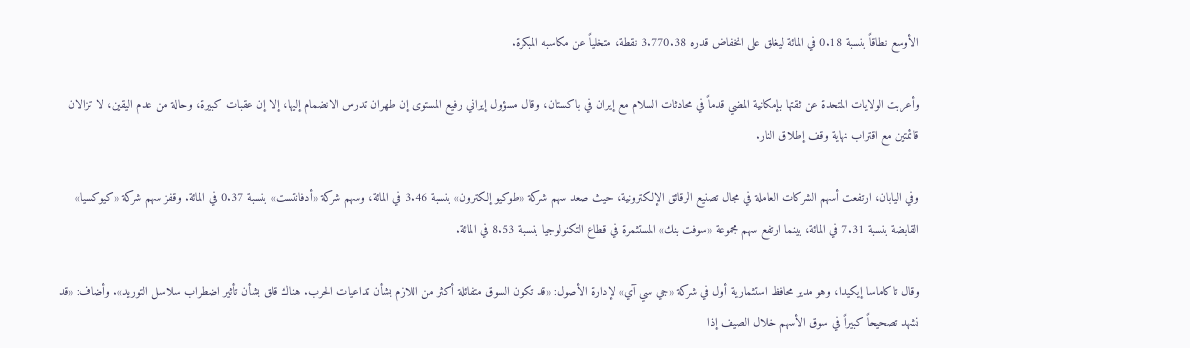الأوسع نطاقاً بنسبة 0.18 في المائة ليغلق على انخفاض قدره 3.770.38 نقطة، متخلياً عن مكاسبه المبكرة.

وأعربت الولايات المتحدة عن ثقتها بإمكانية المضي قدماً في محادثات السلام مع إيران في باكستان، وقال مسؤول إيراني رفيع المستوى إن طهران تدرس الانضمام إليها، إلا إن عقبات كبيرة، وحالة من عدم اليقين، لا تزالان قائمتين مع اقتراب نهاية وقف إطلاق النار.

وفي اليابان، ارتفعت أسهم الشركات العاملة في مجال تصنيع الرقائق الإلكترونية، حيث صعد سهم شركة «طوكيو إلكترون» بنسبة 3.46 في المائة، وسهم شركة «أدفانتست» بنسبة 0.37 في المائة. وقفز سهم شركة «كيوكسيا» القابضة بنسبة 7.31 في المائة، بينما ارتفع سهم مجموعة «سوفت بنك» المستثمرة في قطاع التكنولوجيا بنسبة 8.53 في المائة.

وقال تاكاماسا إيكيدا، وهو مدير محافظ استثمارية أول في شركة «جي سي آي» لإدارة الأصول: «قد تكون السوق متفائلة أكثر من اللازم بشأن تداعيات الحرب. هناك قلق بشأن تأثير اضطراب سلاسل التوريد». وأضاف: «قد نشهد تصحيحاً كبيراً في سوق الأسهم خلال الصيف إذا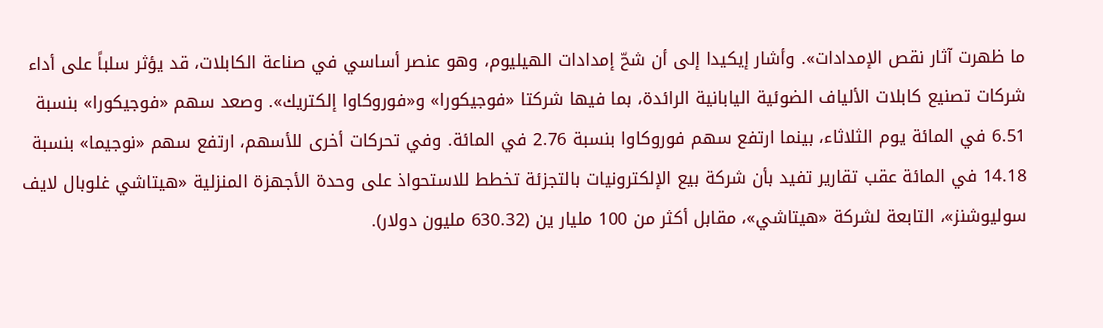ما ظهرت آثار نقص الإمدادات». وأشار إيكيدا إلى أن شحّ إمدادات الهيليوم، وهو عنصر أساسي في صناعة الكابلات، قد يؤثر سلباً على أداء شركات تصنيع كابلات الألياف الضوئية اليابانية الرائدة، بما فيها شركتا «فوجيكورا» و«فوروكاوا إلكتريك». وصعد سهم «فوجيكورا» بنسبة 6.51 في المائة يوم الثلاثاء، بينما ارتفع سهم فوروكاوا بنسبة 2.76 في المائة. وفي تحركات أخرى للأسهم، ارتفع سهم «نوجيما» بنسبة 14.18 في المائة عقب تقارير تفيد بأن شركة بيع الإلكترونيات بالتجزئة تخطط للاستحواذ على وحدة الأجهزة المنزلية «هيتاشي غلوبال لايف سوليوشنز»، التابعة لشركة «هيتاشي»، مقابل أكثر من 100 مليار ين (630.32 مليون دولار).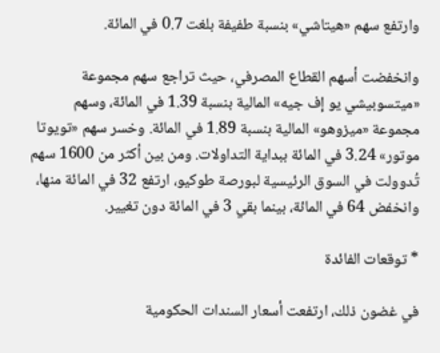وارتفع سهم «هيتاشي» بنسبة طفيفة بلغت 0.7 في المائة.

وانخفضت أسهم القطاع المصرفي، حيث تراجع سهم مجموعة «ميتسوبيشي يو إف جيه» المالية بنسبة 1.39 في المائة، وسهم مجموعة «ميزوهو» المالية بنسبة 1.89 في المائة. وخسر سهم «تويوتا موتور» 3.24 في المائة ببداية التداولات. ومن بين أكثر من 1600 سهم تُدوولت في السوق الرئيسية لبورصة طوكيو، ارتفع 32 في المائة منها، وانخفض 64 في المائة، بينما بقي 3 في المائة دون تغيير.

* توقعات الفائدة

في غضون ذلك، ارتفعت أسعار السندات الحكومية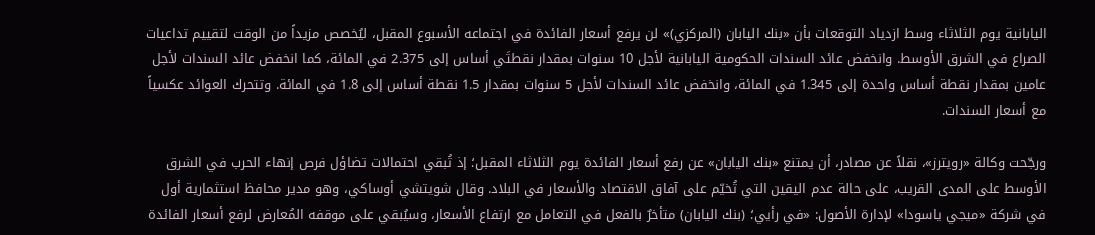اليابانية يوم الثلاثاء وسط ازدياد التوقعات بأن «بنك اليابان (المركزي)» لن يرفع أسعار الفائدة في اجتماعه الأسبوع المقبل، ليُخصص مزيداً من الوقت لتقييم تداعيات الصراع في الشرق الأوسط. وانخفض عائد السندات الحكومية اليابانية لأجل 10 سنوات بمقدار نقطتَي أساس إلى 2.375 في المائة، كما انخفض عائد السندات لأجل عامين بمقدار نقطة أساس واحدة إلى 1.345 في المائة، وانخفض عائد السندات لأجل 5 سنوات بمقدار 1.5 نقطة أساس إلى 1.8 في المائة. وتتحرك العوائد عكسياً مع أسعار السندات.

ورجّحت وكالة «رويترز»، نقلاً عن مصادر، أن يمتنع «بنك اليابان» عن رفع أسعار الفائدة يوم الثلاثاء المقبل؛ إذ تُبقي احتمالات تضاؤل فرص إنهاء الحرب في الشرق الأوسط على المدى القريب، على حالة عدم اليقين التي تُخيّم على آفاق الاقتصاد والأسعار في البلاد. وقال شويتشي أوساكي، وهو مدير محافظ استثمارية أول في شركة «ميجي ياسودا» لإدارة الأصول: «في رأيي؛ (بنك اليابان) متأخرٌ بالفعل في التعامل مع ارتفاع الأسعار، وسيُبقي على موقفه المُعارض لرفع أسعار الفائدة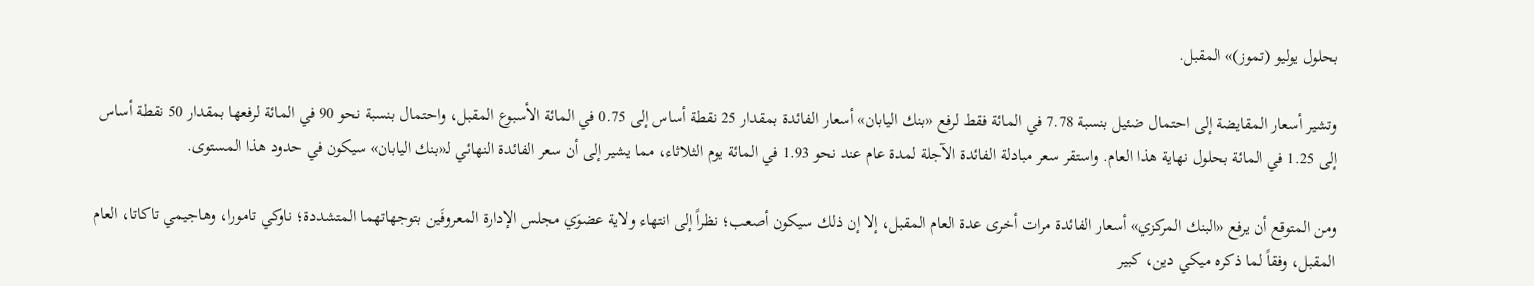بحلول يوليو (تموز)» المقبل.

وتشير أسعار المقايضة إلى احتمال ضئيل بنسبة 7.78 في المائة فقط لرفع «بنك اليابان» أسعار الفائدة بمقدار 25 نقطة أساس إلى 0.75 في المائة الأسبوع المقبل، واحتمال بنسبة نحو 90 في المائة لرفعها بمقدار 50 نقطة أساس إلى 1.25 في المائة بحلول نهاية هذا العام. واستقر سعر مبادلة الفائدة الآجلة لمدة عام عند نحو 1.93 في المائة يوم الثلاثاء، مما يشير إلى أن سعر الفائدة النهائي لـ«بنك اليابان» سيكون في حدود هذا المستوى.

ومن المتوقع أن يرفع «البنك المركزي» أسعار الفائدة مرات أخرى عدة العام المقبل، إلا إن ذلك سيكون أصعب؛ نظراً إلى انتهاء ولاية عضوَي مجلس الإدارة المعروفَين بتوجهاتهما المتشددة؛ ناوكي تامورا، وهاجيمي تاكاتا، العام المقبل، وفقاً لما ذكره ميكي دين، كبير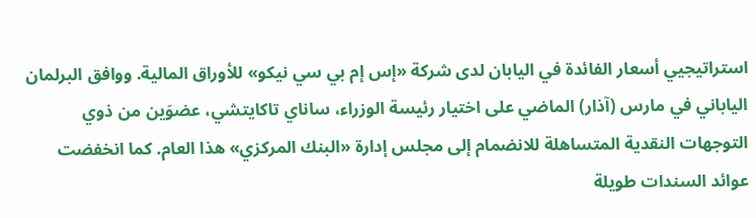استراتيجيي أسعار الفائدة في اليابان لدى شركة «إس إم بي سي نيكو» للأوراق المالية. ووافق البرلمان الياباني في مارس (آذار) الماضي على اختيار رئيسة الوزراء، ساناي تاكايتشي، عضوَين من ذوي التوجهات النقدية المتساهلة للانضمام إلى مجلس إدارة «البنك المركزي» هذا العام. كما انخفضت عوائد السندات طويلة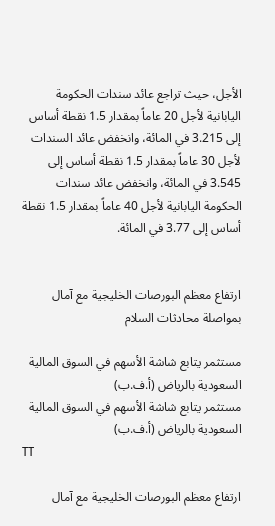الأجل، حيث تراجع عائد سندات الحكومة اليابانية لأجل 20 عاماً بمقدار 1.5 نقطة أساس إلى 3.215 في المائة، وانخفض عائد السندات لأجل 30 عاماً بمقدار 1.5 نقطة أساس إلى 3.545 في المائة، وانخفض عائد سندات الحكومة اليابانية لأجل 40 عاماً بمقدار 1.5 نقطة أساس إلى 3.77 في المائة.


ارتفاع معظم البورصات الخليجية مع آمال بمواصلة محادثات السلام

مستثمر يتابع شاشة الأسهم في السوق المالية السعودية بالرياض (أ.ف.ب)
مستثمر يتابع شاشة الأسهم في السوق المالية السعودية بالرياض (أ.ف.ب)
TT

ارتفاع معظم البورصات الخليجية مع آمال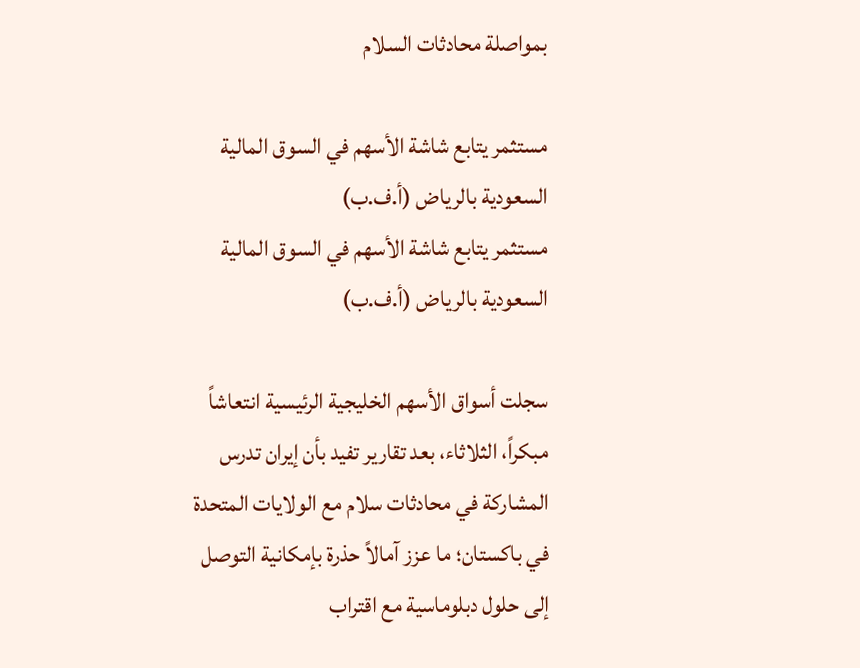بمواصلة محادثات السلام

مستثمر يتابع شاشة الأسهم في السوق المالية السعودية بالرياض (أ.ف.ب)
مستثمر يتابع شاشة الأسهم في السوق المالية السعودية بالرياض (أ.ف.ب)

سجلت أسواق الأسهم الخليجية الرئيسية انتعاشاً مبكراً، الثلاثاء، بعد تقارير تفيد بأن إيران تدرس المشاركة في محادثات سلام مع الولايات المتحدة في باكستان؛ ما عزز آمالاً حذرة بإمكانية التوصل إلى حلول دبلوماسية مع اقتراب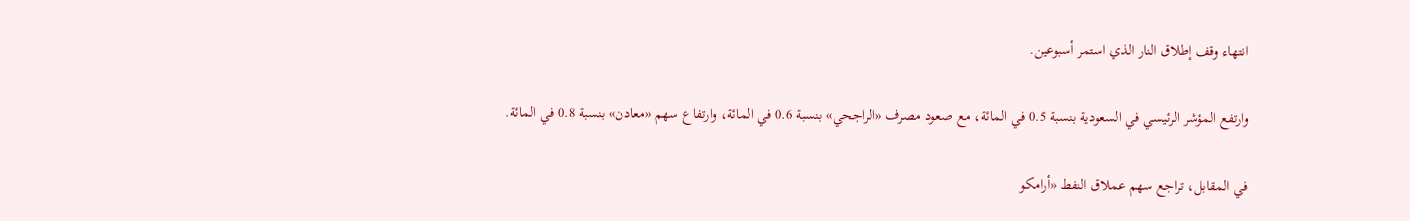انتهاء وقف إطلاق النار الذي استمر أسبوعين.

وارتفع المؤشر الرئيسي في السعودية بنسبة 0.5 في المائة، مع صعود مصرف «الراجحي» بنسبة 0.6 في المائة، وارتفاع سهم «معادن» بنسبة 0.8 في المائة.

في المقابل، تراجع سهم عملاق النفط «أرامكو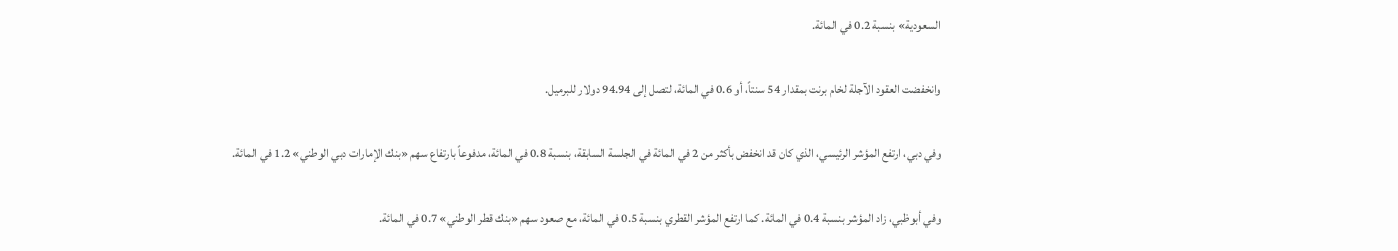السعودية» بنسبة 0.2 في المائة.

وانخفضت العقود الآجلة لخام برنت بمقدار 54 سنتاً، أو 0.6 في المائة، لتصل إلى 94.94 دولار للبرميل.

وفي دبي، ارتفع المؤشر الرئيسي، الذي كان قد انخفض بأكثر من 2 في المائة في الجلسة السابقة، بنسبة 0.8 في المائة، مدفوعاً بارتفاع سهم «بنك الإمارات دبي الوطني» 1.2 في المائة.

وفي أبوظبي، زاد المؤشر بنسبة 0.4 في المائة. كما ارتفع المؤشر القطري بنسبة 0.5 في المائة، مع صعود سهم «بنك قطر الوطني» 0.7 في المائة.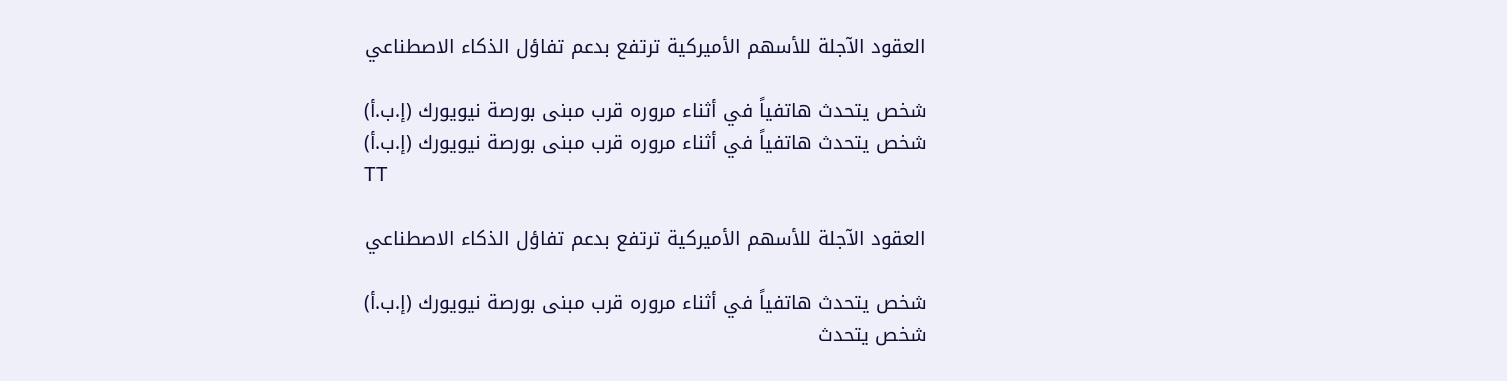العقود الآجلة للأسهم الأميركية ترتفع بدعم تفاؤل الذكاء الاصطناعي

شخص يتحدث هاتفياً في أثناء مروره قرب مبنى بورصة نيويورك (إ.ب.أ)
شخص يتحدث هاتفياً في أثناء مروره قرب مبنى بورصة نيويورك (إ.ب.أ)
TT

العقود الآجلة للأسهم الأميركية ترتفع بدعم تفاؤل الذكاء الاصطناعي

شخص يتحدث هاتفياً في أثناء مروره قرب مبنى بورصة نيويورك (إ.ب.أ)
شخص يتحدث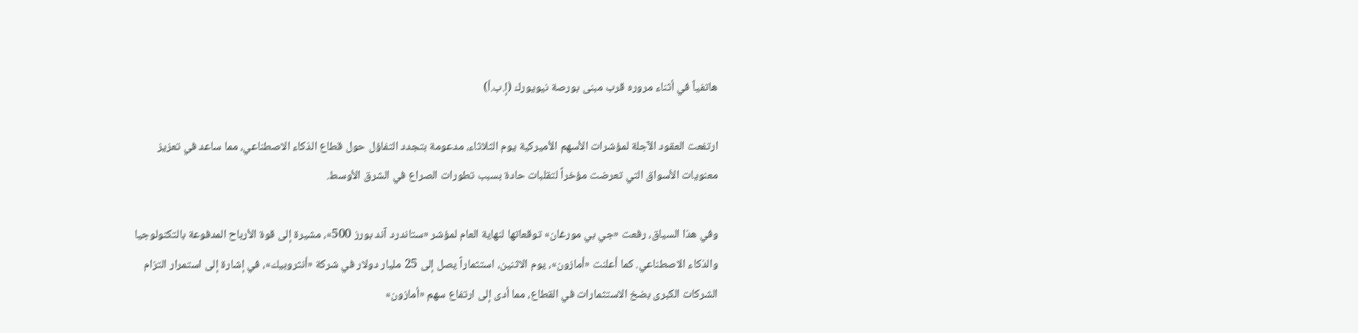هاتفياً في أثناء مروره قرب مبنى بورصة نيويورك (إ.ب.أ)

ارتفعت العقود الآجلة لمؤشرات الأسهم الأميركية يوم الثلاثاء، مدعومة بتجدد التفاؤل حول قطاع الذكاء الاصطناعي، مما ساعد في تعزيز معنويات الأسواق التي تعرضت مؤخراً لتقلبات حادة بسبب تطورات الصراع في الشرق الأوسط.

وفي هذا السياق، رفعت «جي بي مورغان» توقعاتها لنهاية العام لمؤشر «ستاندرد آند بورز 500»، مشيرة إلى قوة الأرباح المدفوعة بالتكنولوجيا والذكاء الاصطناعي. كما أعلنت «أمازون»، يوم الاثنين، استثماراً يصل إلى 25 مليار دولار في شركة «أنثروبيك»، في إشارة إلى استمرار التزام الشركات الكبرى بضخ الاستثمارات في القطاع، مما أدى إلى ارتفاع سهم «أمازون»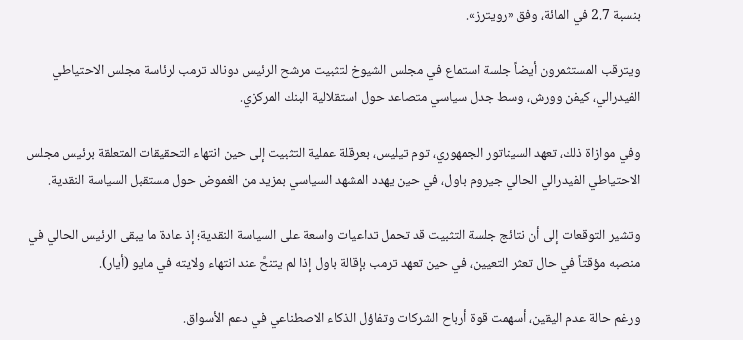بنسبة 2.7 في المائة، وفق «رويترز».

ويترقب المستثمرون أيضاً جلسة استماع في مجلس الشيوخ لتثبيت مرشح الرئيس دونالد ترمب لرئاسة مجلس الاحتياطي الفيدرالي، كيفن وورش، وسط جدل سياسي متصاعد حول استقلالية البنك المركزي.

وفي موازاة ذلك، تعهد السيناتور الجمهوري، توم تيليس، بعرقلة عملية التثبيت إلى حين انتهاء التحقيقات المتعلقة برئيس مجلس الاحتياطي الفيدرالي الحالي جيروم باول، في حين يهدد المشهد السياسي بمزيد من الغموض حول مستقبل السياسة النقدية.

وتشير التوقعات إلى أن نتائج جلسة التثبيت قد تحمل تداعيات واسعة على السياسة النقدية؛ إذ عادة ما يبقى الرئيس الحالي في منصبه مؤقتاً في حال تعثر التعيين، في حين تعهد ترمب بإقالة باول إذا لم يتنحَّ عند انتهاء ولايته في مايو (أيار).

ورغم حالة عدم اليقين، أسهمت قوة أرباح الشركات وتفاؤل الذكاء الاصطناعي في دعم الأسواق.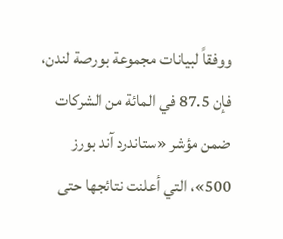ووفقاً لبيانات مجموعة بورصة لندن، فإن 87.5 في المائة من الشركات ضمن مؤشر «ستاندرد آند بورز 500»، التي أعلنت نتائجها حتى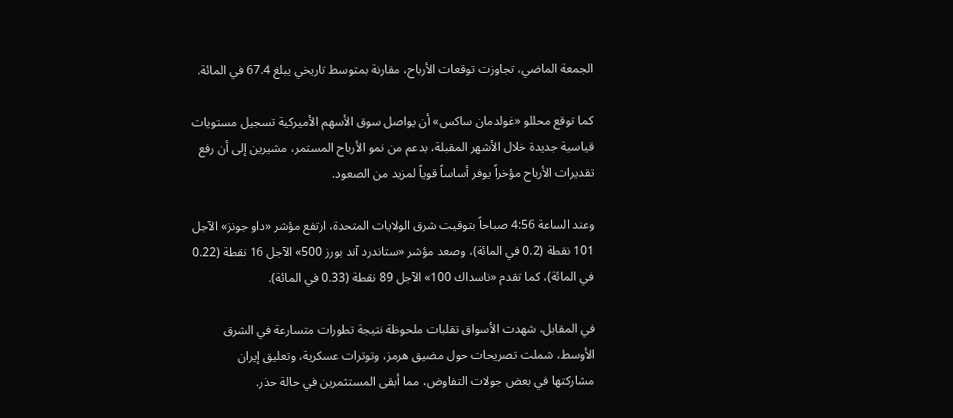الجمعة الماضي، تجاوزت توقعات الأرباح، مقارنة بمتوسط تاريخي يبلغ 67.4 في المائة.

كما توقع محللو «غولدمان ساكس» أن يواصل سوق الأسهم الأميركية تسجيل مستويات قياسية جديدة خلال الأشهر المقبلة، بدعم من نمو الأرباح المستمر، مشيرين إلى أن رفع تقديرات الأرباح مؤخراً يوفر أساساً قوياً لمزيد من الصعود.

وعند الساعة 4:56 صباحاً بتوقيت شرق الولايات المتحدة، ارتفع مؤشر «داو جونز» الآجل 101 نقطة (0.2 في المائة)، وصعد مؤشر «ستاندرد آند بورز 500» الآجل 16 نقطة (0.22 في المائة)، كما تقدم «ناسداك 100» الآجل 89 نقطة (0.33 في المائة).

في المقابل، شهدت الأسواق تقلبات ملحوظة نتيجة تطورات متسارعة في الشرق الأوسط، شملت تصريحات حول مضيق هرمز، وتوترات عسكرية، وتعليق إيران مشاركتها في بعض جولات التفاوض، مما أبقى المستثمرين في حالة حذر.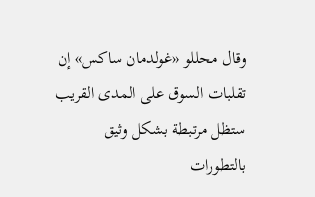وقال محللو «غولدمان ساكس» إن تقلبات السوق على المدى القريب ستظل مرتبطة بشكل وثيق بالتطورات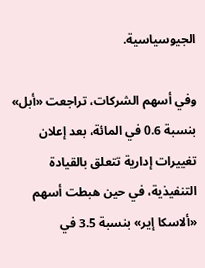الجيوسياسية.

وفي أسهم الشركات، تراجعت «أبل» بنسبة 0.6 في المائة، بعد إعلان تغييرات إدارية تتعلق بالقيادة التنفيذية، في حين هبطت أسهم «ألاسكا إير» بنسبة 3.5 في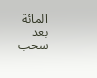المائة بعد سحب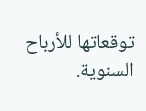توقعاتها للأرباح السنوية.